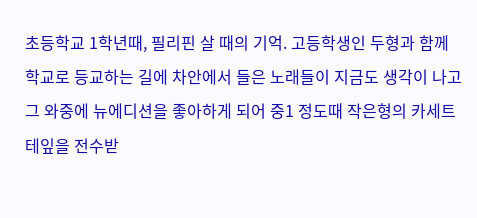초등학교 1학년때, 필리핀 살 때의 기억. 고등학생인 두형과 함께 학교로 등교하는 길에 차안에서 들은 노래들이 지금도 생각이 나고 그 와중에 뉴에디션을 좋아하게 되어 중1 정도때 작은형의 카세트 테잎을 전수받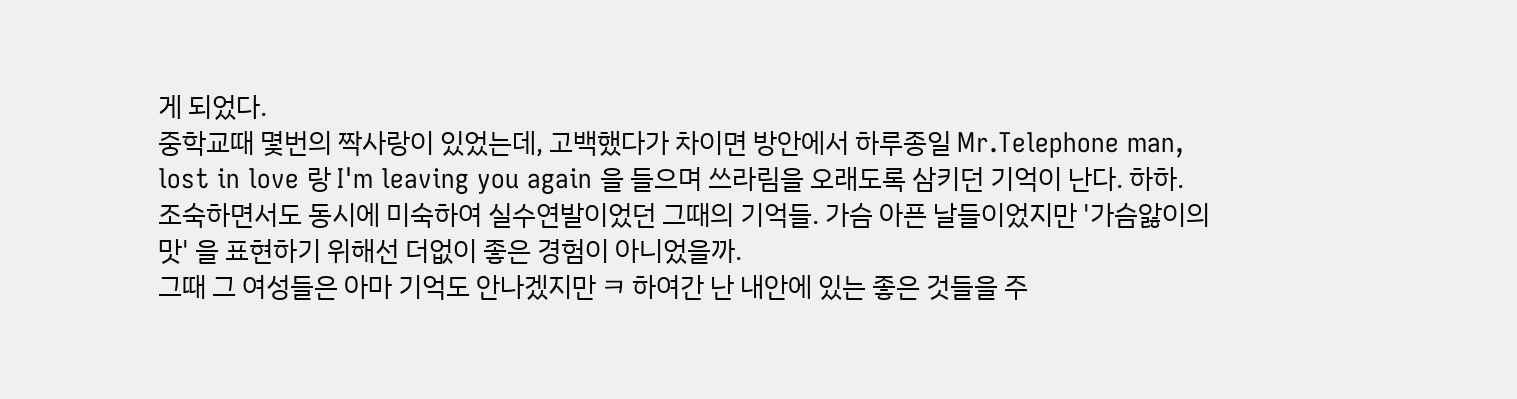게 되었다.
중학교때 몇번의 짝사랑이 있었는데, 고백했다가 차이면 방안에서 하루종일 Mr.Telephone man, lost in love 랑 I'm leaving you again 을 들으며 쓰라림을 오래도록 삼키던 기억이 난다. 하하.
조숙하면서도 동시에 미숙하여 실수연발이었던 그때의 기억들. 가슴 아픈 날들이었지만 '가슴앓이의 맛' 을 표현하기 위해선 더없이 좋은 경험이 아니었을까.
그때 그 여성들은 아마 기억도 안나겠지만 ㅋ 하여간 난 내안에 있는 좋은 것들을 주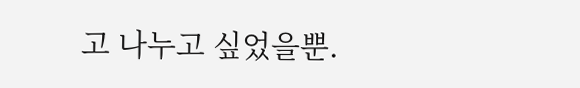고 나누고 싶었을뿐.